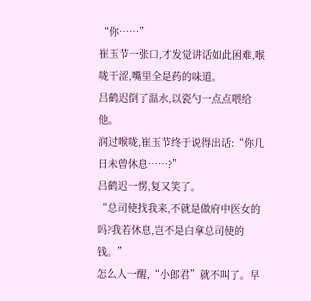“你……”
崔玉节一张口,才发觉讲话如此困难,喉咙干涩,嘴里全是药的味道。
吕鹤迟倒了温水,以瓷勺一点点喂给他。
润过喉咙,崔玉节终于说得出话:“你几日未曾休息……?”
吕鹤迟一愣,复又笑了。
“总司使找我来,不就是做府中医女的吗?我若休息,岂不是白拿总司使的钱。”
怎么人一醒,“小郎君”就不叫了。早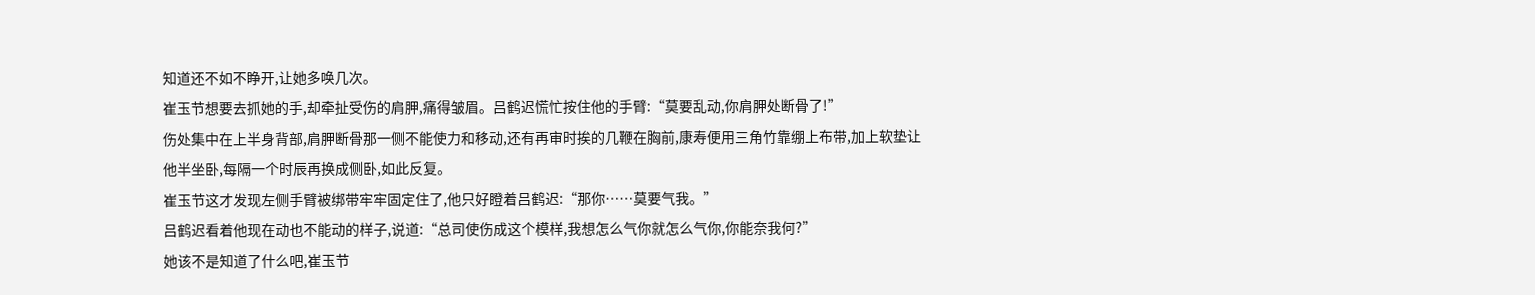知道还不如不睁开,让她多唤几次。
崔玉节想要去抓她的手,却牵扯受伤的肩胛,痛得皱眉。吕鹤迟慌忙按住他的手臂:“莫要乱动,你肩胛处断骨了!”
伤处集中在上半身背部,肩胛断骨那一侧不能使力和移动,还有再审时挨的几鞭在胸前,康寿便用三角竹靠绷上布带,加上软垫让他半坐卧,每隔一个时辰再换成侧卧,如此反复。
崔玉节这才发现左侧手臂被绑带牢牢固定住了,他只好瞪着吕鹤迟:“那你……莫要气我。”
吕鹤迟看着他现在动也不能动的样子,说道:“总司使伤成这个模样,我想怎么气你就怎么气你,你能奈我何?”
她该不是知道了什么吧,崔玉节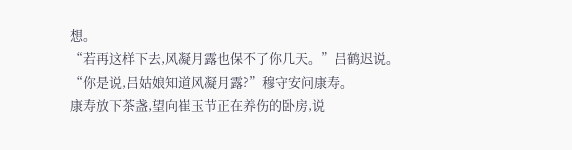想。
“若再这样下去,风凝月露也保不了你几天。”吕鹤迟说。
“你是说,吕姑娘知道风凝月露?”穆守安问康寿。
康寿放下茶盏,望向崔玉节正在养伤的卧房,说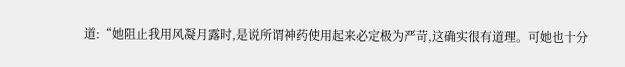道:“她阻止我用风凝月露时,是说所谓神药使用起来必定极为严苛,这确实很有道理。可她也十分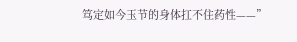笃定如今玉节的身体扛不住药性——”